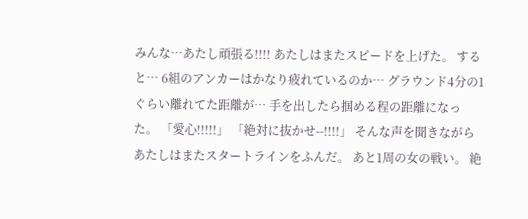みんな…あたし頑張る!!!! あたしはまたスピードを上げた。 すると… 6組のアンカーはかなり疲れているのか… グラウンド4分の1ぐらい離れてた距離が… 手を出したら掴める程の距離になった。 「愛心!!!!!」 「絶対に抜かせ--!!!!」 そんな声を聞きながらあたしはまたスタートラインをふんだ。 あと1周の女の戦い。 絶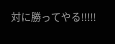対に勝ってやる!!!!!